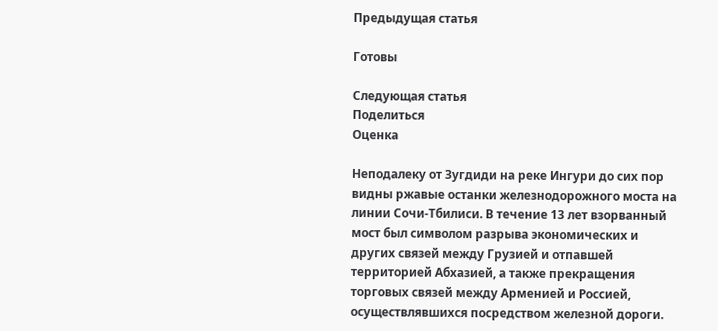Предыдущая статья

Готовы

Следующая статья
Поделиться
Оценка

Неподалеку от Зугдиди на реке Ингури до сих пор видны ржавые останки железнодорожного моста на линии Сочи-Тбилиси. В течение 13 лет взорванный мост был символом разрыва экономических и других связей между Грузией и отпавшей территорией Абхазией, а также прекращения торговых связей между Арменией и Россией, осуществлявшихся посредством железной дороги.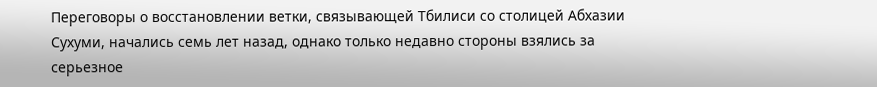Переговоры о восстановлении ветки, связывающей Тбилиси со столицей Абхазии Сухуми, начались семь лет назад, однако только недавно стороны взялись за серьезное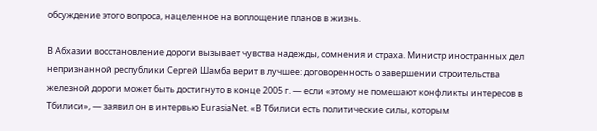обсуждение этого вопроса, нацеленное на воплощение планов в жизнь.

В Абхазии восстановление дороги вызывает чувства надежды, сомнения и страха. Министр иностранных дел непризнанной республики Сергей Шамба верит в лучшее: договоренность о завершении строительства железной дороги может быть достигнуто в конце 2005 г. — если «этому не помешают конфликты интересов в Тбилиси», — заявил он в интервью EurasiaNet. «В Тбилиси есть политические силы, которым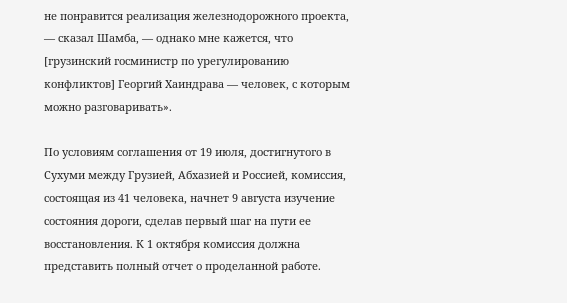не понравится реализация железнодорожного проекта, — сказал Шамба, — однако мне кажется, что [грузинский госминистр по урегулированию конфликтов] Георгий Хаиндрава — человек, с которым можно разговаривать».

По условиям соглашения от 19 июля, достигнутого в Сухуми между Грузией, Абхазией и Россией, комиссия, состоящая из 41 человека, начнет 9 августа изучение состояния дороги, сделав первый шаг на пути ее восстановления. К 1 октября комиссия должна представить полный отчет о проделанной работе.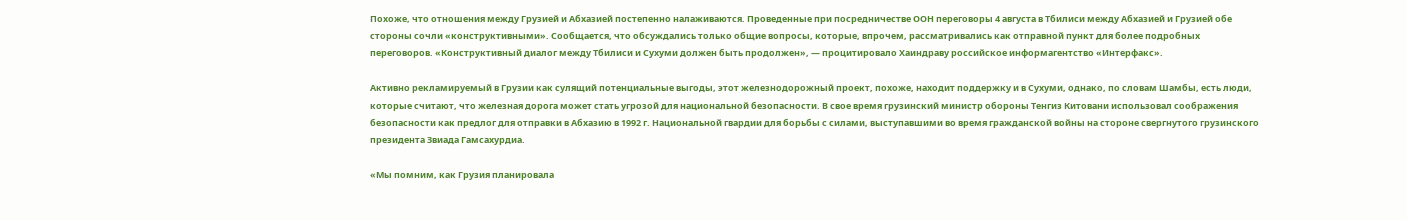Похоже, что отношения между Грузией и Абхазией постепенно налаживаются. Проведенные при посредничестве ООН переговоры 4 августа в Тбилиси между Абхазией и Грузией обе стороны сочли «конструктивными». Сообщается, что обсуждались только общие вопросы, которые, впрочем, рассматривались как отправной пункт для более подробных переговоров. «Конструктивный диалог между Тбилиси и Сухуми должен быть продолжен», — процитировало Хаиндраву российское информагентство «Интерфакс».

Активно рекламируемый в Грузии как сулящий потенциальные выгоды, этот железнодорожный проект, похоже, находит поддержку и в Сухуми, однако, по словам Шамбы, есть люди, которые считают, что железная дорога может стать угрозой для национальной безопасности. В свое время грузинский министр обороны Тенгиз Китовани использовал соображения безопасности как предлог для отправки в Абхазию в 1992 г. Национальной гвардии для борьбы с силами, выступавшими во время гражданской войны на стороне свергнутого грузинского президента Звиада Гамсахурдиа.

«Мы помним, как Грузия планировала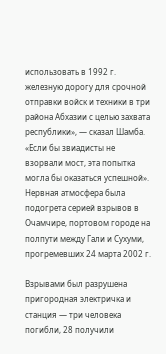использовать в 1992 г. железную дорогу для срочной отправки войск и техники в три района Абхазии с целью захвата республики», — сказал Шамба. «Если бы звиадисты не взорвали мост, эта попытка могла бы оказаться успешной». Нервная атмосфера была подогрета серией взрывов в Очамчире, портовом городе на полпути между Гали и Сухуми, прогремевших 24 марта 2002 г.

Взрывами был разрушена пригородная электричка и станция — три человека погибли, 28 получили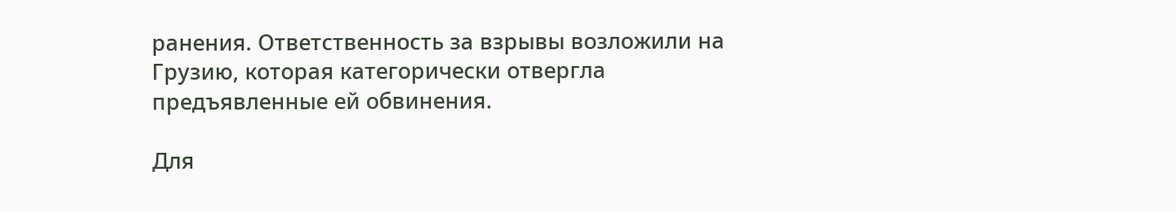ранения. Ответственность за взрывы возложили на Грузию, которая категорически отвергла предъявленные ей обвинения.

Для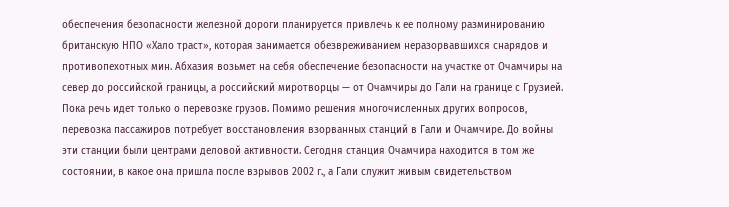обеспечения безопасности железной дороги планируется привлечь к ее полному разминированию британскую НПО «Хало траст», которая занимается обезвреживанием неразорвавшихся снарядов и противопехотных мин. Абхазия возьмет на себя обеспечение безопасности на участке от Очамчиры на север до российской границы, а российский миротворцы — от Очамчиры до Гали на границе с Грузией. Пока речь идет только о перевозке грузов. Помимо решения многочисленных других вопросов, перевозка пассажиров потребует восстановления взорванных станций в Гали и Очамчире. До войны эти станции были центрами деловой активности. Сегодня станция Очамчира находится в том же состоянии, в какое она пришла после взрывов 2002 г., а Гали служит живым свидетельством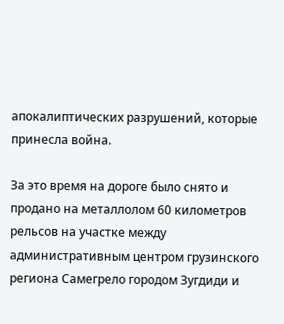апокалиптических разрушений, которые принесла война.

За это время на дороге было снято и продано на металлолом 60 километров рельсов на участке между административным центром грузинского региона Самегрело городом Зугдиди и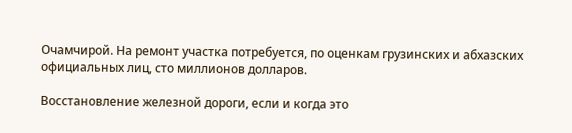Очамчирой. На ремонт участка потребуется, по оценкам грузинских и абхазских официальных лиц, сто миллионов долларов.

Восстановление железной дороги, если и когда это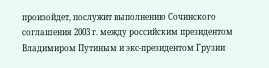произойдет, послужит выполнению Сочинского соглашения 2003 г. между российским президентом Владимиром Путиным и экс-президентом Грузии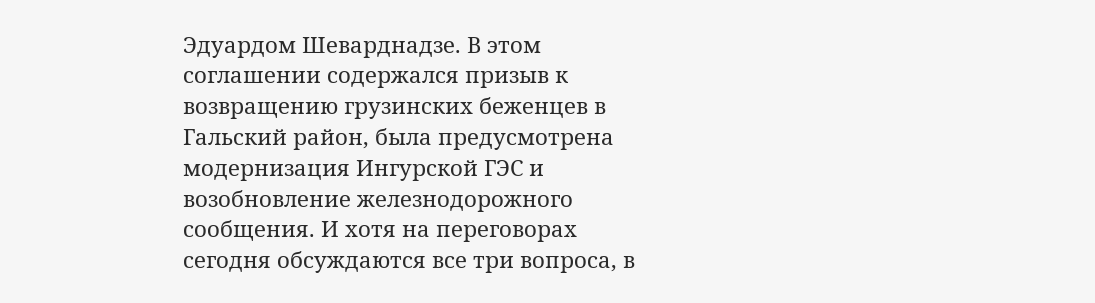Эдуардом Шеварднадзе. В этом соглашении содержался призыв к возвращению грузинских беженцев в Гальский район, была предусмотрена модернизация Ингурской ГЭС и возобновление железнодорожного сообщения. И хотя на переговорах сегодня обсуждаются все три вопроса, в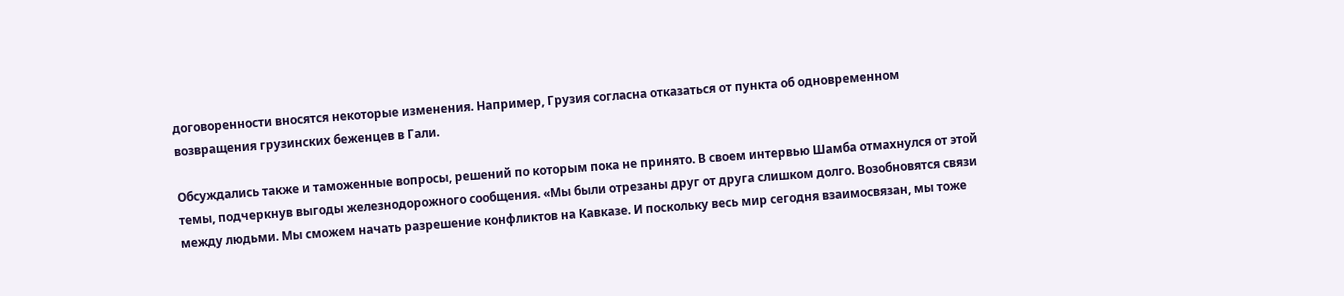договоренности вносятся некоторые изменения. Например, Грузия согласна отказаться от пункта об одновременном возвращения грузинских беженцев в Гали.

Обсуждались также и таможенные вопросы, решений по которым пока не принято. В своем интервью Шамба отмахнулся от этой темы, подчеркнув выгоды железнодорожного сообщения. «Мы были отрезаны друг от друга слишком долго. Возобновятся связи между людьми. Мы сможем начать разрешение конфликтов на Кавказе. И поскольку весь мир сегодня взаимосвязан, мы тоже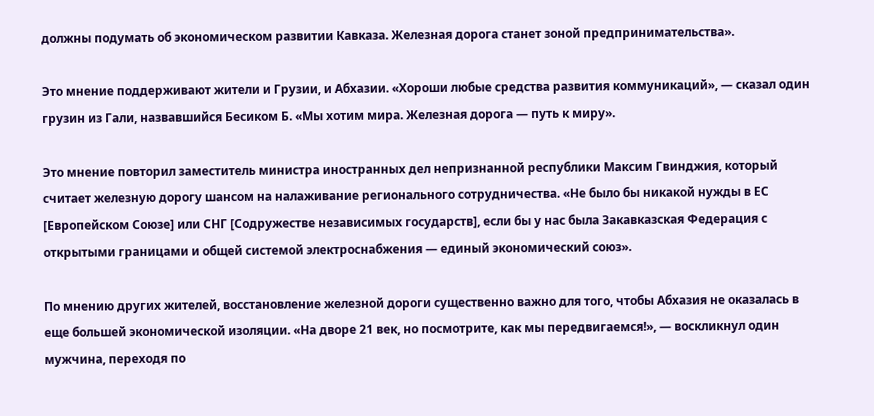должны подумать об экономическом развитии Кавказа. Железная дорога станет зоной предпринимательства».

Это мнение поддерживают жители и Грузии, и Абхазии. «Хороши любые средства развития коммуникаций», — сказал один грузин из Гали, назвавшийся Бесиком Б. «Мы хотим мира. Железная дорога — путь к миру».

Это мнение повторил заместитель министра иностранных дел непризнанной республики Максим Гвинджия, который считает железную дорогу шансом на налаживание регионального сотрудничества. «Не было бы никакой нужды в ЕС [Европейском Союзе] или СНГ [Содружестве независимых государств], если бы у нас была Закавказская Федерация с открытыми границами и общей системой электроснабжения — единый экономический союз».

По мнению других жителей, восстановление железной дороги существенно важно для того, чтобы Абхазия не оказалась в еще большей экономической изоляции. «На дворе 21 век, но посмотрите, как мы передвигаемся!», — воскликнул один мужчина, переходя по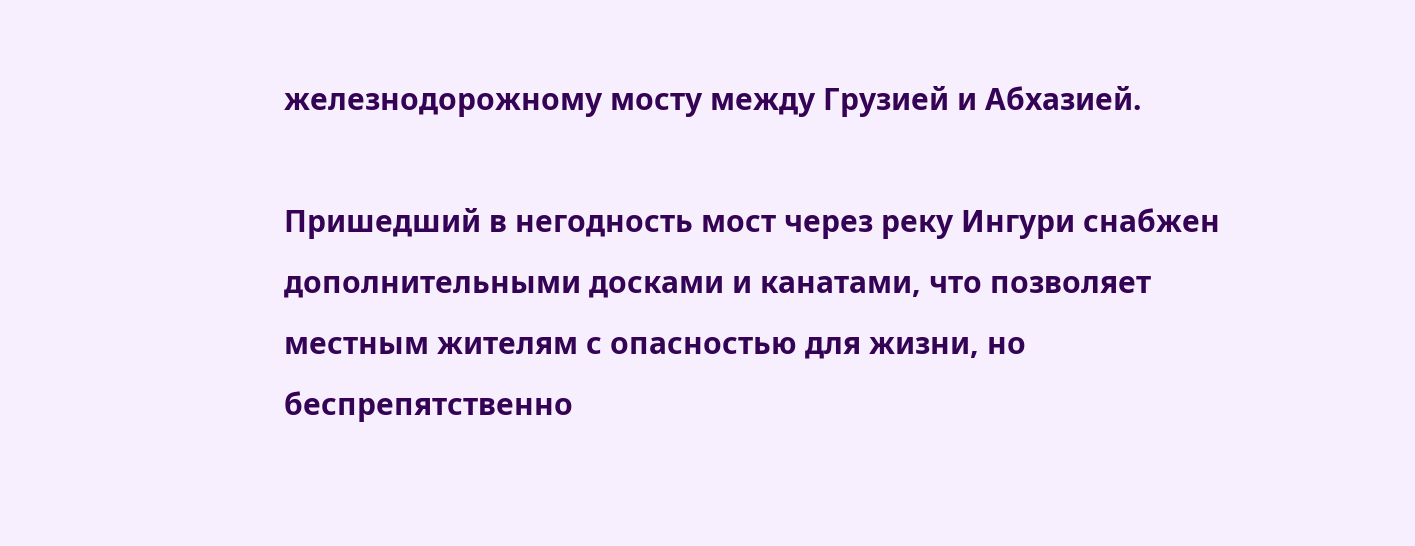железнодорожному мосту между Грузией и Абхазией.

Пришедший в негодность мост через реку Ингури снабжен дополнительными досками и канатами, что позволяет местным жителям с опасностью для жизни, но беспрепятственно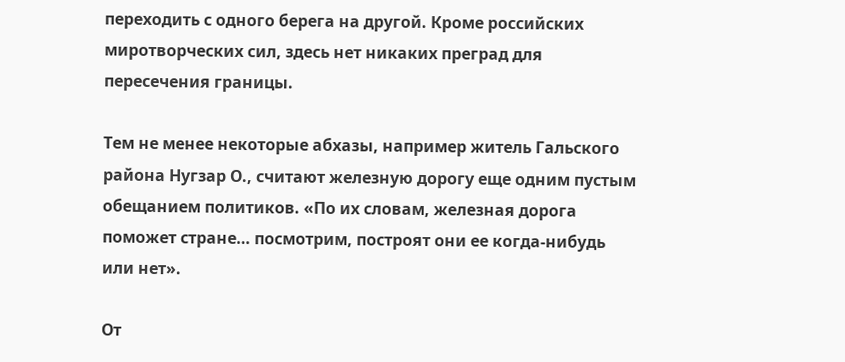переходить с одного берега на другой. Кроме российских миротворческих сил, здесь нет никаких преград для пересечения границы.

Тем не менее некоторые абхазы, например житель Гальского района Нугзар О., считают железную дорогу еще одним пустым обещанием политиков. «По их словам, железная дорога поможет стране… посмотрим, построят они ее когда-нибудь или нет».

От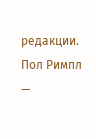редакции. Пол Римпл —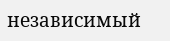независимый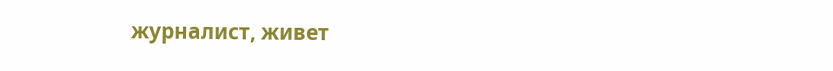журналист, живет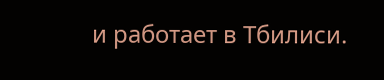и работает в Тбилиси.